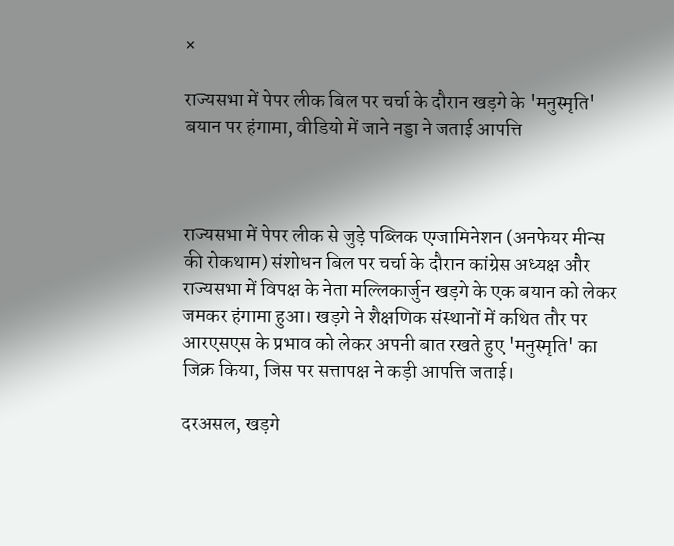×

राज्यसभा में पेपर लीक बिल पर चर्चा के दौरान खड़गे के 'मनुस्मृति' बयान पर हंगामा, वीडियो में जाने नड्डा ने जताई आपत्ति



राज्यसभा में पेपर लीक से जुड़े पब्लिक एग्जामिनेशन (अनफेयर मीन्स की रोकथाम) संशोधन बिल पर चर्चा के दौरान कांग्रेस अध्यक्ष और राज्यसभा में विपक्ष के नेता मल्लिकार्जुन खड़गे के एक बयान को लेकर जमकर हंगामा हुआ। खड़गे ने शैक्षणिक संस्थानों में कथित तौर पर आरएसएस के प्रभाव को लेकर अपनी बात रखते हुए 'मनुस्मृति' का जिक्र किया, जिस पर सत्तापक्ष ने कड़ी आपत्ति जताई।

दरअसल, खड़गे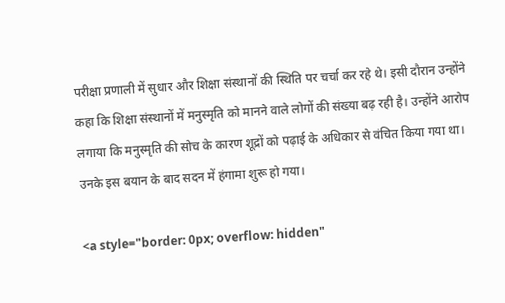परीक्षा प्रणाली में सुधार और शिक्षा संस्थानों की स्थिति पर चर्चा कर रहे थे। इसी दौरान उन्होंने कहा कि शिक्षा संस्थानों में मनुस्मृति को मानने वाले लोगों की संख्या बढ़ रही है। उन्होंने आरोप लगाया कि मनुस्मृति की सोच के कारण शूद्रों को पढ़ाई के अधिकार से वंचित किया गया था। उनके इस बयान के बाद सदन में हंगामा शुरू हो गया।

<a style="border: 0px; overflow: hidden"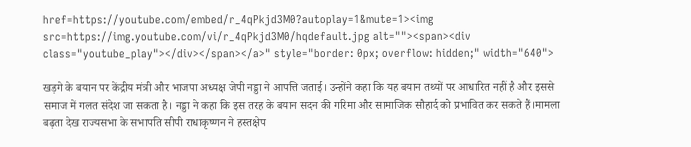href=https://youtube.com/embed/r_4qPkjd3M0?autoplay=1&mute=1><img src=https://img.youtube.com/vi/r_4qPkjd3M0/hqdefault.jpg alt=""><span><div class="youtube_play"></div></span></a>" style="border: 0px; overflow: hidden;" width="640">

खड़गे के बयान पर केंद्रीय मंत्री और भाजपा अध्यक्ष जेपी नड्डा ने आपत्ति जताई। उन्होंने कहा कि यह बयान तथ्यों पर आधारित नहीं है और इससे समाज में गलत संदेश जा सकता है। नड्डा ने कहा कि इस तरह के बयान सदन की गरिमा और सामाजिक सौहार्द को प्रभावित कर सकते हैं।मामला बढ़ता देख राज्यसभा के सभापति सीपी राधाकृष्णन ने हस्तक्षेप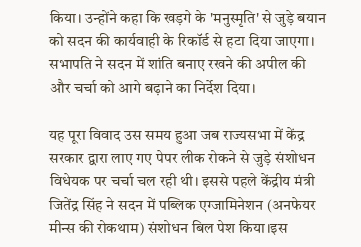किया। उन्होंने कहा कि खड़गे के 'मनुस्मृति' से जुड़े बयान को सदन की कार्यवाही के रिकॉर्ड से हटा दिया जाएगा। सभापति ने सदन में शांति बनाए रखने की अपील की और चर्चा को आगे बढ़ाने का निर्देश दिया।

यह पूरा विवाद उस समय हुआ जब राज्यसभा में केंद्र सरकार द्वारा लाए गए पेपर लीक रोकने से जुड़े संशोधन विधेयक पर चर्चा चल रही थी। इससे पहले केंद्रीय मंत्री जितेंद्र सिंह ने सदन में पब्लिक एग्जामिनेशन (अनफेयर मीन्स की रोकथाम) संशोधन बिल पेश किया।इस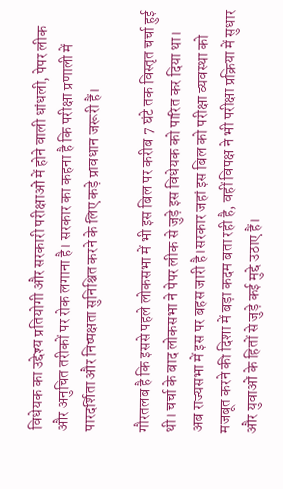विधेयक का उद्देश्य प्रतियोगी और सरकारी परीक्षाओं में होने वाली धांधली, पेपर लीक और अनुचित तरीकों पर रोक लगाना है। सरकार का कहना है कि परीक्षा प्रणाली में पारदर्शिता और निष्पक्षता सुनिश्चित करने के लिए कड़े प्रावधान जरूरी हैं।

गौरतलब है कि इससे पहले लोकसभा में भी इस बिल पर करीब 7 घंटे तक विस्तृत चर्चा हुई थी। चर्चा के बाद लोकसभा ने पेपर लीक से जुड़े इस विधेयक को पारित कर दिया था। अब राज्यसभा में इस पर बहस जारी है।सरकार जहां इस बिल को परीक्षा व्यवस्था को मजबूत करने की दिशा में बड़ा कदम बता रही है, वहीं विपक्ष ने भी परीक्षा प्रक्रिया में सुधार और युवाओं के हितों से जुड़े कई मुद्दे उठाए हैं।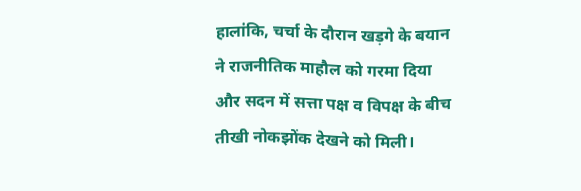हालांकि, चर्चा के दौरान खड़गे के बयान ने राजनीतिक माहौल को गरमा दिया और सदन में सत्ता पक्ष व विपक्ष के बीच तीखी नोकझोंक देखने को मिली।